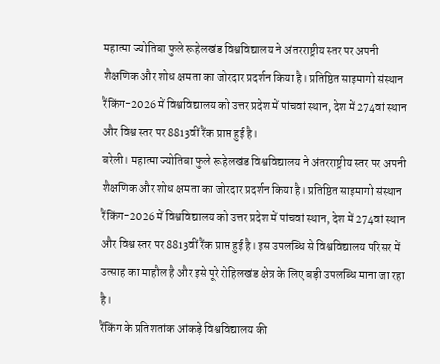महात्मा ज्योतिबा फुले रूहेलखंड विश्वविद्यालय ने अंतरराष्ट्रीय स्तर पर अपनी शैक्षणिक और शोध क्षमता का जोरदार प्रदर्शन किया है। प्रतिष्ठित साइमागो संस्थान रैंकिंग-2026 में विश्वविद्यालय को उत्तर प्रदेश में पांचवां स्थान, देश में 274वां स्थान और विश्व स्तर पर 8813वीं रैंक प्राप्त हुई है।
बरेली। महात्मा ज्योतिबा फुले रूहेलखंड विश्वविद्यालय ने अंतरराष्ट्रीय स्तर पर अपनी शैक्षणिक और शोध क्षमता का जोरदार प्रदर्शन किया है। प्रतिष्ठित साइमागो संस्थान रैंकिंग-2026 में विश्वविद्यालय को उत्तर प्रदेश में पांचवां स्थान, देश में 274वां स्थान और विश्व स्तर पर 8813वीं रैंक प्राप्त हुई है। इस उपलब्धि से विश्वविद्यालय परिसर में उत्साह का माहौल है और इसे पूरे रोहिलखंड क्षेत्र के लिए बड़ी उपलब्धि माना जा रहा है।
रैंकिंग के प्रतिशतांक आंकड़े विश्वविद्यालय की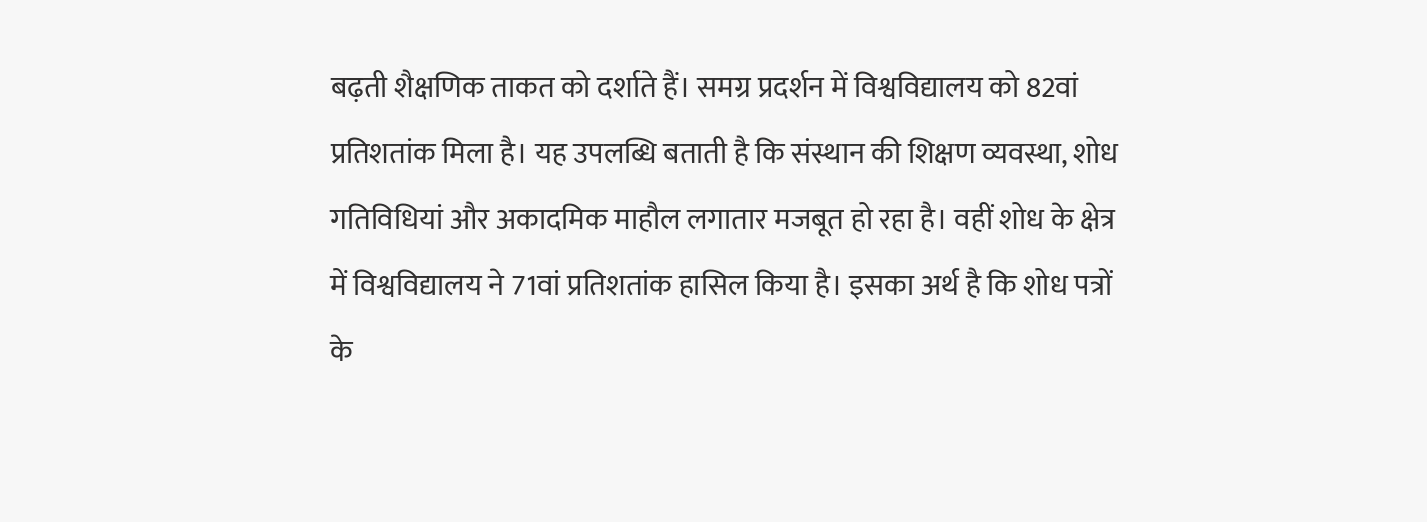बढ़ती शैक्षणिक ताकत को दर्शाते हैं। समग्र प्रदर्शन में विश्वविद्यालय को 82वां प्रतिशतांक मिला है। यह उपलब्धि बताती है कि संस्थान की शिक्षण व्यवस्था, शोध गतिविधियां और अकादमिक माहौल लगातार मजबूत हो रहा है। वहीं शोध के क्षेत्र में विश्वविद्यालय ने 71वां प्रतिशतांक हासिल किया है। इसका अर्थ है कि शोध पत्रों के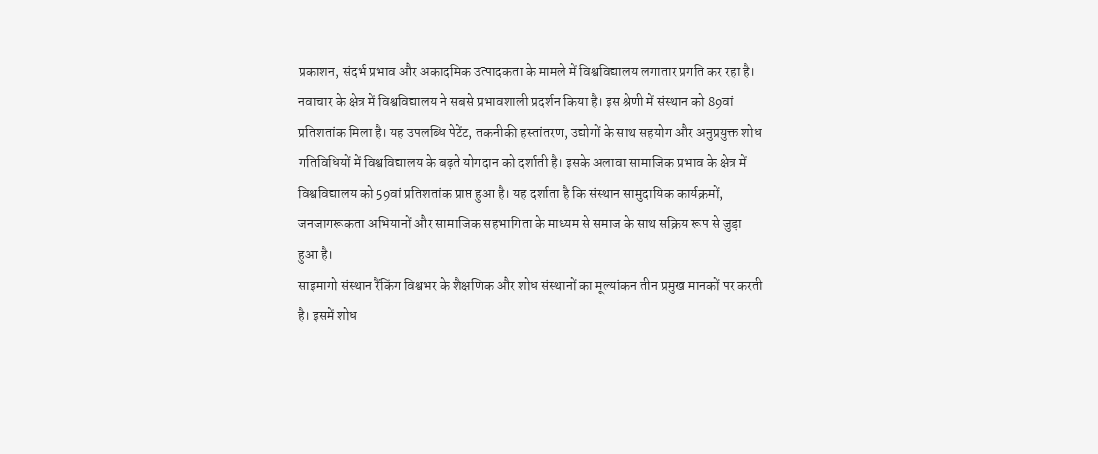प्रकाशन, संदर्भ प्रभाव और अकादमिक उत्पादकता के मामले में विश्वविद्यालय लगातार प्रगति कर रहा है।
नवाचार के क्षेत्र में विश्वविद्यालय ने सबसे प्रभावशाली प्रदर्शन किया है। इस श्रेणी में संस्थान को 89वां प्रतिशतांक मिला है। यह उपलब्धि पेटेंट, तकनीकी हस्तांतरण, उद्योगों के साथ सहयोग और अनुप्रयुक्त शोध गतिविधियों में विश्वविद्यालय के बढ़ते योगदान को दर्शाती है। इसके अलावा सामाजिक प्रभाव के क्षेत्र में विश्वविद्यालय को 59वां प्रतिशतांक प्राप्त हुआ है। यह दर्शाता है कि संस्थान सामुदायिक कार्यक्रमों, जनजागरूकता अभियानों और सामाजिक सहभागिता के माध्यम से समाज के साथ सक्रिय रूप से जुड़ा हुआ है।
साइमागो संस्थान रैंकिंग विश्वभर के शैक्षणिक और शोध संस्थानों का मूल्यांकन तीन प्रमुख मानकों पर करती है। इसमें शोध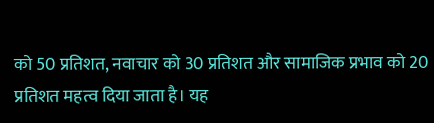को 50 प्रतिशत, नवाचार को 30 प्रतिशत और सामाजिक प्रभाव को 20 प्रतिशत महत्व दिया जाता है। यह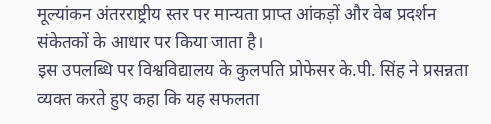मूल्यांकन अंतरराष्ट्रीय स्तर पर मान्यता प्राप्त आंकड़ों और वेब प्रदर्शन संकेतकों के आधार पर किया जाता है।
इस उपलब्धि पर विश्वविद्यालय के कुलपति प्रोफेसर के.पी. सिंह ने प्रसन्नता व्यक्त करते हुए कहा कि यह सफलता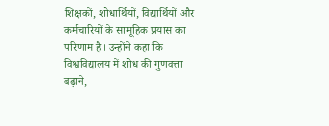शिक्षकों, शोधार्थियों, विद्यार्थियों और कर्मचारियों के सामूहिक प्रयास का परिणाम है। उन्होंने कहा कि विश्वविद्यालय में शोध की गुणवत्ता बढ़ाने,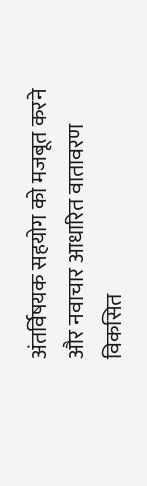अंतर्विषयक सहयोग को मजबूत करने और नवाचार आधारित वातावरण विकसित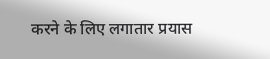करने के लिए लगातार प्रयास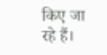किए जा रहे हैं।